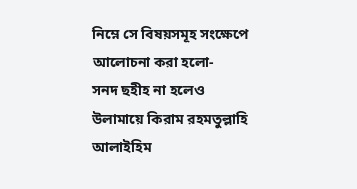নিম্নে সে বিষয়সমূহ সংক্ষেপে আলোচনা করা হলো-
সনদ ছহীহ না হলেও উলামায়ে কিরাম রহমতুল্লাহি আলাইহিম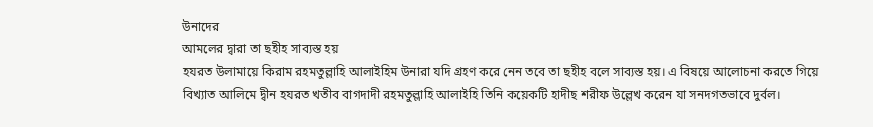উনাদের
আমলের দ্বারা তা ছহীহ সাব্যস্ত হয়
হযরত উলামায়ে কিরাম রহমতুল্লাহি আলাইহিম উনারা যদি গ্রহণ করে নেন তবে তা ছহীহ বলে সাব্যস্ত হয়। এ বিষয়ে আলোচনা করতে গিয়ে বিখ্যাত আলিমে দ্বীন হযরত খতীব বাগদাদী রহমতুল্লাহি আলাইহি তিনি কয়েকটি হাদীছ শরীফ উল্লেখ করেন যা সনদগতভাবে দুর্বল।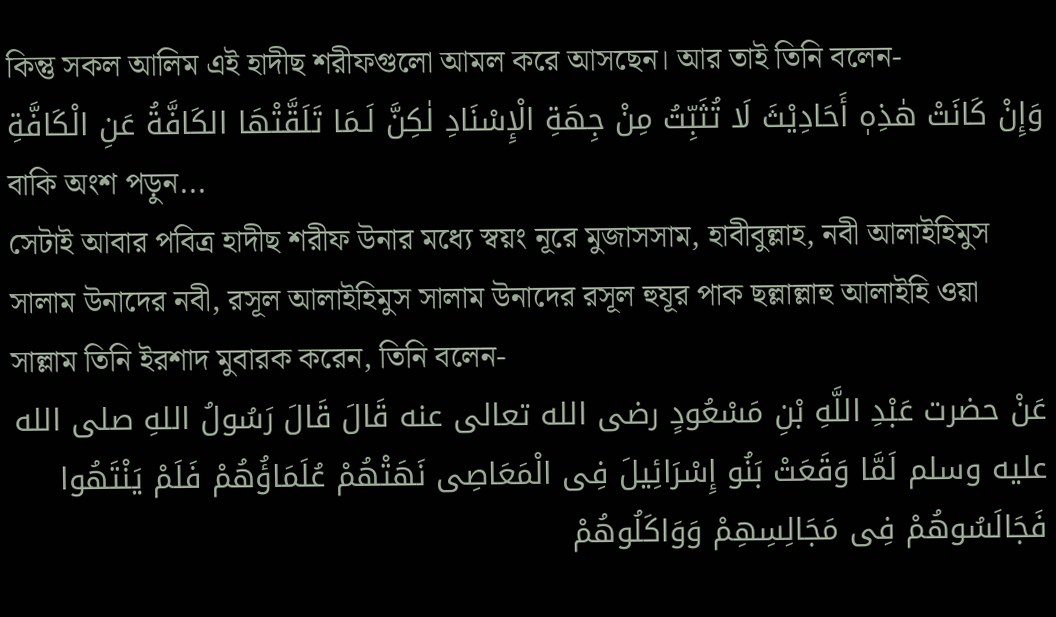কিন্তু সকল আলিম এই হাদীছ শরীফগুলো আমল করে আসছেন। আর তাই তিনি বলেন-
وَإِنْ كَانَتْ هٰذِهٖ أَحَادِيْثَ لَا تُثَبِّتُ مِنْ جِهَةِ الْإِسْنَادِ لٰكِنَّ لَـمَا تَلَقَّتْهَا الكَافَّةُ عَنِ الْكَافَّةِ বাকি অংশ পড়ুন...
সেটাই আবার পবিত্র হাদীছ শরীফ উনার মধ্যে স্বয়ং নূরে মুজাসসাম, হাবীবুল্লাহ, নবী আলাইহিমুস সালাম উনাদের নবী, রসূল আলাইহিমুস সালাম উনাদের রসূল হুযূর পাক ছল্লাল্লাহু আলাইহি ওয়া সাল্লাম তিনি ইরশাদ মুবারক করেন, তিনি বলেন-
عَنْ حضرت عَبْدِ اللَّهِ بْنِ مَسْعُودٍ رضى الله تعالى عنه قَالَ قَالَ رَسُولُ اللهِ صلى الله عليه وسلم لَمَّا وَقَعَتْ بَنُو إِسْرَائِيلَ فِى الْمَعَاصِى نَهَتْهُمْ عُلَمَاؤُهُمْ فَلَمْ يَنْتَهُوا فَجَالَسُوهُمْ فِى مَجَالِسِهِمْ وَوَاكَلُوهُمْ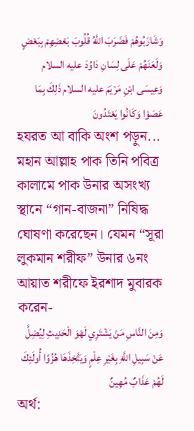وَشَارَبُوهُمْ فَضَرَبَ اللَّهُ قُلُوبَ بَعْضِهِمْ بِبَعْضٍ وَلَعَنَهُمْ عَلَى لِسَانِ دَاوُدَ عليه السلام وَعِيسَى ابْنِ مَرْيَمَ عليه السلام ذَلِكَ بِمَا عَصَوْا وَكَانُوا يَعْتَدُونَ
হযরত আ বাকি অংশ পড়ুন...
মহান আল্লাহ পাক তিনি পবিত্র কালামে পাক উনার অসংখ্য স্থানে “গান-বাজনা” নিষিদ্ধ ঘোষণা করেছেন। যেমন “সূরা লুকমান শরীফ” উনার ৬নং আয়াত শরীফে ইরশাদ মুবারক করেন-
وَمِنَ النَّاسِ مَنْ يَشْتَرِي لَهْوَ الْحَدِيثِ لِيُضِلَّ عَنْ سَبِيلِ اللَّهِ بِغَيْرِ عِلْمٍ وَيَتَّخِذَهَا هُزُوًا أُولَئِكَ لَهُمْ عَذَابٌ مُهِينٌ
অর্থ: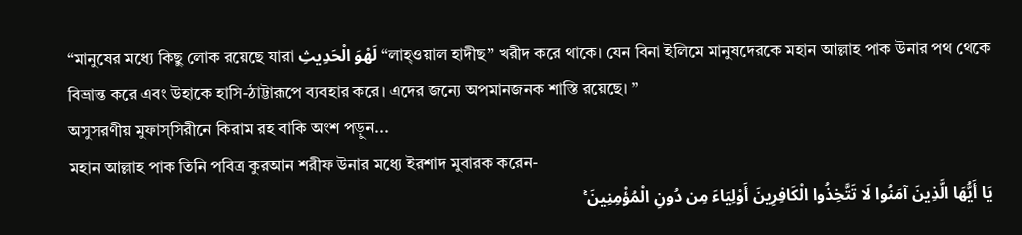“মানুষের মধ্যে কিছু লোক রয়েছে যারা لَهْوَ الْحَدِيثِ “লাহ্ওয়াল হাদীছ” খরীদ করে থাকে। যেন বিনা ইলিমে মানুষদেরকে মহান আল্লাহ পাক উনার পথ থেকে বিভ্রান্ত করে এবং উহাকে হাসি-ঠাট্টারূপে ব্যবহার করে। এদের জন্যে অপমানজনক শাস্তি রয়েছে। ”
অসুসরণীয় মুফাস্সিরীনে কিরাম রহ বাকি অংশ পড়ুন...
মহান আল্লাহ পাক তিনি পবিত্র কুরআন শরীফ উনার মধ্যে ইরশাদ মুবারক করেন-
يَا أَيُّهَا الَّذِينَ آمَنُوا لَا تَتَّخِذُوا الْكَافِرِينَ أَوْلِيَاءَ مِن دُونِ الْمُؤْمِنِينَ ۚ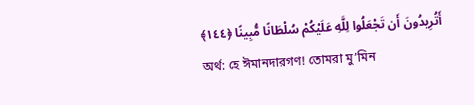أَتُرِيدُونَ أَن تَجْعَلُوا لِلَّهِ عَلَيْكُمْ سُلْطَانًا مُّبِينًا ﴿١٤٤﴾
অর্থ: হে ঈমানদারগণ! তোমরা মু’মিন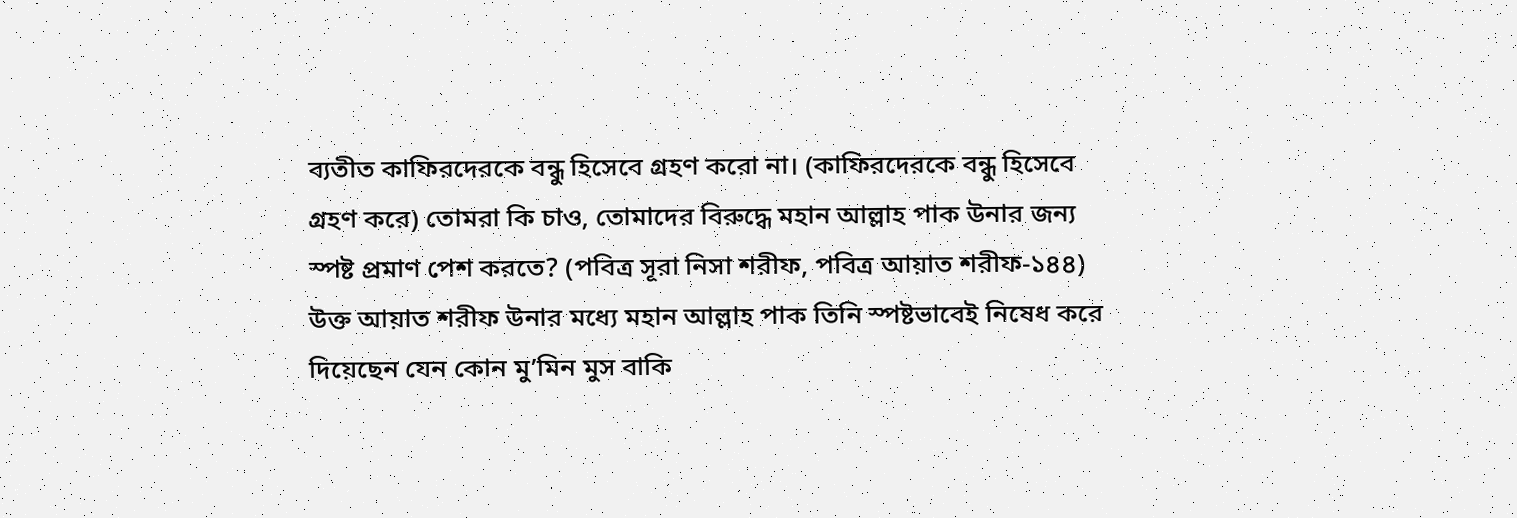ব্যতীত কাফিরদেরকে বন্ধু হিসেবে গ্রহণ করো না। (কাফিরদেরকে বন্ধু হিসেবে গ্রহণ করে) তোমরা কি চাও, তোমাদের বিরুদ্ধে মহান আল্লাহ পাক উনার জন্য স্পষ্ট প্রমাণ পেশ করতে? (পবিত্র সূরা নিসা শরীফ, পবিত্র আয়াত শরীফ-১৪৪)
উক্ত আয়াত শরীফ উনার মধ্যে মহান আল্লাহ পাক তিনি স্পষ্টভাবেই নিষেধ করে দিয়েছেন যেন কোন মু’মিন মুস বাকি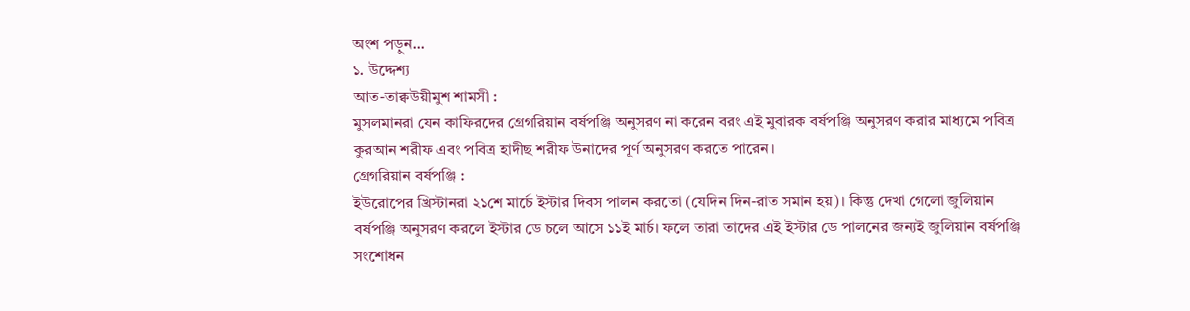অংশ পড়ুন...
১. উদ্দেশ্য
আত-তাক্বউয়ীমুশ শামসী :
মুসলমানরা যেন কাফিরদের গ্রেগরিয়ান বর্ষপঞ্জি অনুসরণ না করেন বরং এই মুবারক বর্ষপঞ্জি অনুসরণ করার মাধ্যমে পবিত্র কুরআন শরীফ এবং পবিত্র হাদীছ শরীফ উনাদের পূর্ণ অনুসরণ করতে পারেন।
গ্রেগরিয়ান বর্ষপঞ্জি :
ইউরোপের খ্রিস্টানরা ২১শে মার্চে ইস্টার দিবস পালন করতো (যেদিন দিন-রাত সমান হয়)। কিন্তু দেখা গেলো জুলিয়ান বর্ষপঞ্জি অনুসরণ করলে ইস্টার ডে চলে আসে ১১ই মার্চ। ফলে তারা তাদের এই ইস্টার ডে পালনের জন্যই জুলিয়ান বর্ষপঞ্জি সংশোধন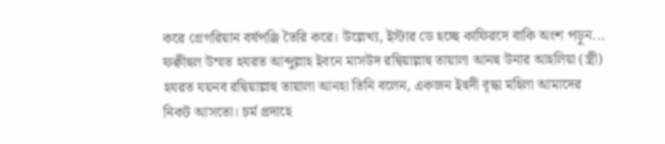করে গ্রেগরিয়ান বর্ষপঞ্জি তৈরি করে। উল্লেখ্য, ইস্টার ডে হচ্ছে কাফিরদে বাকি অংশ পড়ুন...
ফক্বীহুল উম্মত হযরত আব্দুল্লাহ ইবনে মাসউদ রদ্বিয়াল্লাহু তায়ালা আনহু উনার আহলিয়া (স্ত্রী) হযরত যয়নব রদ্বিয়াল্লাহু তায়ালা আনহা তিনি বলেন, একজন ইহুদী বৃদ্ধা মহিলা আমাদের নিকট আসতো। চর্ম প্রদাহে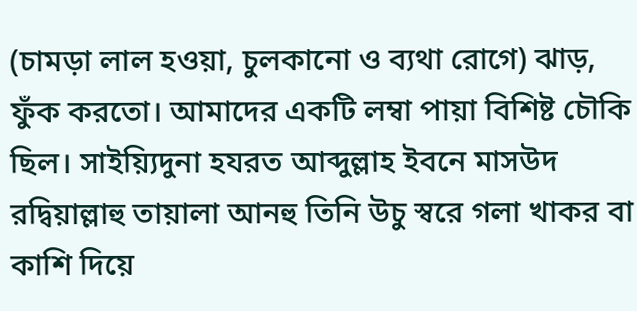(চামড়া লাল হওয়া, চুলকানো ও ব্যথা রোগে) ঝাড়, ফুঁক করতো। আমাদের একটি লম্বা পায়া বিশিষ্ট চৌকি ছিল। সাইয়্যিদুনা হযরত আব্দুল্লাহ ইবনে মাসউদ রদ্বিয়াল্লাহু তায়ালা আনহু তিনি উচু স্বরে গলা খাকর বা কাশি দিয়ে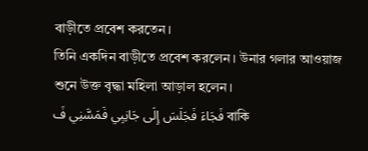বাড়ীতে প্রবেশ করতেন।
তিনি একদিন বাড়ীতে প্রবেশ করলেন। উনার গলার আওয়াজ শুনে উক্ত বৃদ্ধা মহিলা আড়াল হলেন।
فَجَاءَ فَجَلَسَ إِلَى جَانِبِي فَمَسَّنِي فَ বাকি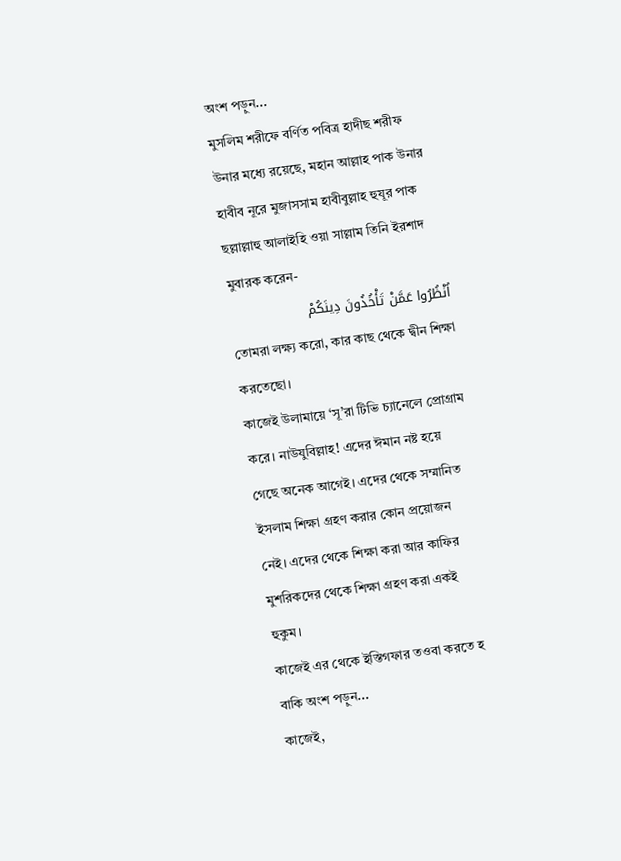অংশ পড়ুন...
মুসলিম শরীফে বর্ণিত পবিত্র হাদীছ শরীফ উনার মধ্যে রয়েছে, মহান আল্লাহ পাক উনার হাবীব নূরে মুজাসসাম হাবীবুল্লাহ হুযূর পাক ছল্লাল্লাহু আলাইহি ওয়া সাল্লাম তিনি ইরশাদ মুবারক করেন-
اُنْظُرُوا عَمَّنْ تَأْخُذُونَ دِينَكُمْ
তোমরা লক্ষ্য করো, কার কাছ থেকে দ্বীন শিক্ষা করতেছো।
কাজেই উলামায়ে ‘সূ’রা টিভি চ্যানেলে প্রোগ্রাম করে। নাউযুবিল্লাহ! এদের ঈমান নষ্ট হয়ে গেছে অনেক আগেই। এদের থেকে সম্মানিত ইসলাম শিক্ষা গ্রহণ করার কোন প্রয়োজন নেই। এদের থেকে শিক্ষা করা আর কাফির মুশরিকদের থেকে শিক্ষা গ্রহণ করা একই হুকুম।
কাজেই এর থেকে ইস্তিগফার তওবা করতে হ বাকি অংশ পড়ুন...
কাজেই,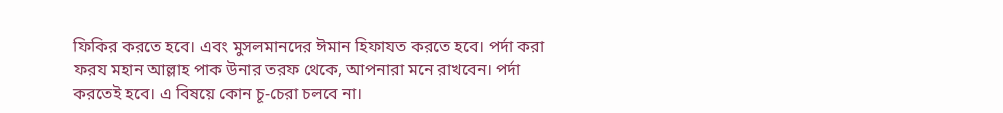ফিকির করতে হবে। এবং মুসলমানদের ঈমান হিফাযত করতে হবে। পর্দা করা ফরয মহান আল্লাহ পাক উনার তরফ থেকে, আপনারা মনে রাখবেন। পর্দা করতেই হবে। এ বিষয়ে কোন চূ-চেরা চলবে না।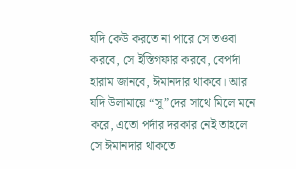যদি কেউ করতে না পারে সে তওবা করবে, সে ইস্তিগফার করবে, বেপর্দা হারাম জানবে, ঈমানদার থাকবে। আর যদি উলামায়ে “সূ”দের সাথে মিলে মনে করে, এতো পর্দার দরকার নেই তাহলে সে ঈমানদার থাকতে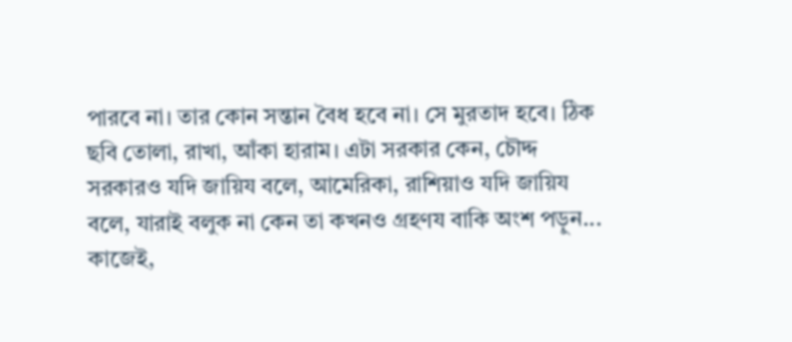পারবে না। তার কোন সন্তান বৈধ হবে না। সে মুরতাদ হবে। ঠিক ছবি তোলা, রাখা, আঁকা হারাম। এটা সরকার কেন, চৌদ্দ সরকারও যদি জায়িয বলে, আমেরিকা, রাশিয়াও যদি জায়িয বলে, যারাই বলুক না কেন তা কখনও গ্রহণয বাকি অংশ পড়ুন...
কাজেই,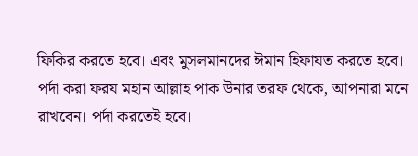ফিকির করতে হবে। এবং মুসলমানদের ঈমান হিফাযত করতে হবে। পর্দা করা ফরয মহান আল্লাহ পাক উনার তরফ থেকে, আপনারা মনে রাখবেন। পর্দা করতেই হবে।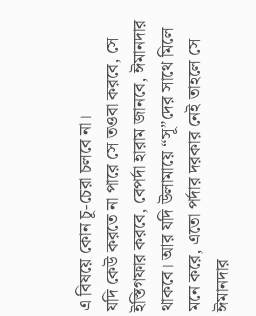এ বিষয়ে কোন চূ-চেরা চলবে না।
যদি কেউ করতে না পারে সে তওবা করবে, সে ইস্তিগফার করবে, বেপর্দা হারাম জানবে, ঈমানদার থাকবে। আর যদি উলামায়ে “সূ”দের সাথে মিলে মনে করে, এতো পর্দার দরকার নেই তাহলে সে ঈমানদার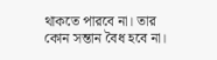থাকতে পারবে না। তার কোন সন্তান বৈধ হবে না।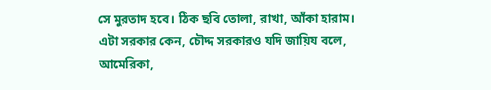সে মুরতাদ হবে। ঠিক ছবি তোলা, রাখা, আঁকা হারাম। এটা সরকার কেন, চৌদ্দ সরকারও যদি জায়িয বলে, আমেরিকা,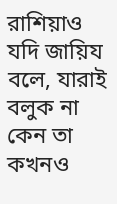রাশিয়াও যদি জায়িয বলে, যারাই বলুক না কেন তা কখনও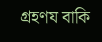গ্রহণয বাকি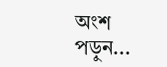অংশ পড়ুন...